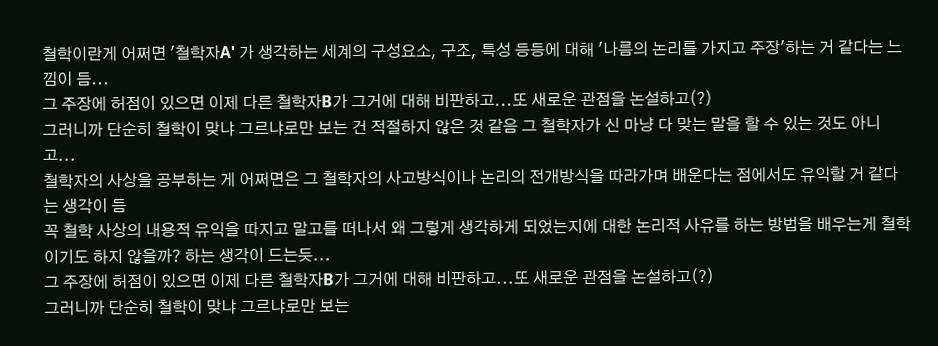철학이란게 어쩌면 '철학자A' 가 생각하는 세계의 구성요소, 구조, 특성 등등에 대해 '나름의 논리를 가지고 주장'하는 거 같다는 느낌이 듬...
그 주장에 허점이 있으면 이제 다른 철학자B가 그거에 대해 비판하고...또 새로운 관점을 논설하고(?)
그러니까 단순히 철학이 맞냐 그르냐로만 보는 건 적절하지 않은 것 같음 그 철학자가 신 마냥 다 맞는 말을 할 수 있는 것도 아니고...
철학자의 사상을 공부하는 게 어쩌면은 그 철학자의 사고방식이나 논리의 전개방식을 따라가며 배운다는 점에서도 유익할 거 같다는 생각이 듬
꼭 철학 사상의 내용적 유익을 따지고 말고를 떠나서 왜 그렇게 생각하게 되었는지에 대한 논리적 사유를 하는 방법을 배우는게 철학이기도 하지 않을까? 하는 생각이 드는듯...
그 주장에 허점이 있으면 이제 다른 철학자B가 그거에 대해 비판하고...또 새로운 관점을 논설하고(?)
그러니까 단순히 철학이 맞냐 그르냐로만 보는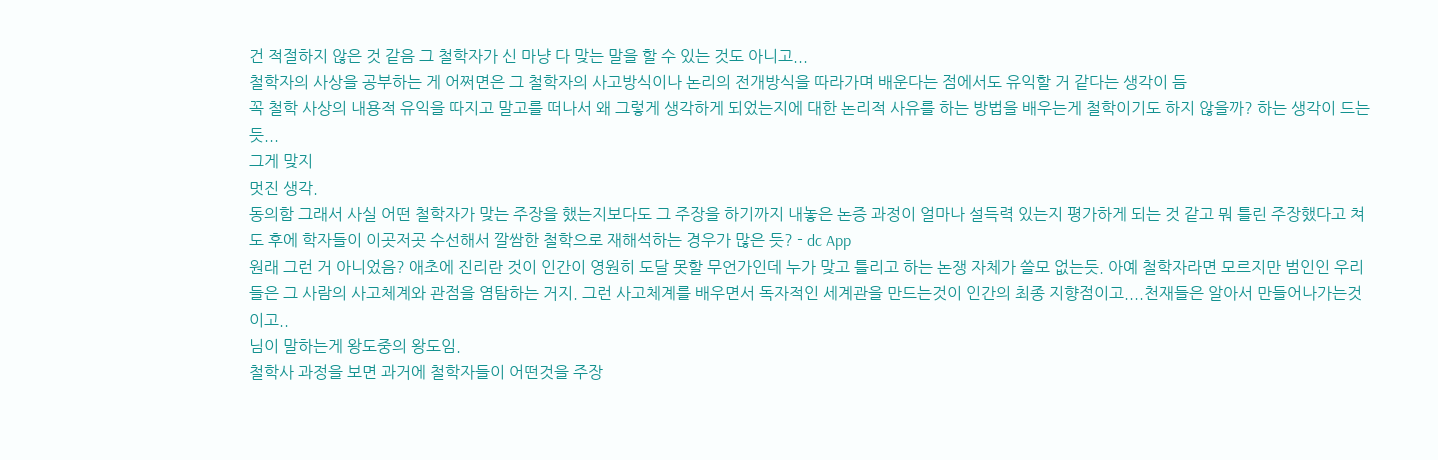건 적절하지 않은 것 같음 그 철학자가 신 마냥 다 맞는 말을 할 수 있는 것도 아니고...
철학자의 사상을 공부하는 게 어쩌면은 그 철학자의 사고방식이나 논리의 전개방식을 따라가며 배운다는 점에서도 유익할 거 같다는 생각이 듬
꼭 철학 사상의 내용적 유익을 따지고 말고를 떠나서 왜 그렇게 생각하게 되었는지에 대한 논리적 사유를 하는 방법을 배우는게 철학이기도 하지 않을까? 하는 생각이 드는듯...
그게 맞지
멋진 생각.
동의함 그래서 사실 어떤 철학자가 맞는 주장을 했는지보다도 그 주장을 하기까지 내놓은 논증 과정이 얼마나 설득력 있는지 평가하게 되는 것 같고 뭐 틀린 주장했다고 쳐도 후에 학자들이 이곳저곳 수선해서 깔쌈한 철학으로 재해석하는 경우가 많은 듯? - dc App
원래 그런 거 아니었음? 애초에 진리란 것이 인간이 영원히 도달 못할 무언가인데 누가 맞고 틀리고 하는 논쟁 자체가 쓸모 없는듯. 아예 철학자라면 모르지만 범인인 우리들은 그 사람의 사고체계와 관점을 염탐하는 거지. 그런 사고체계를 배우면서 독자적인 세계관을 만드는것이 인간의 최종 지향점이고....천재들은 알아서 만들어나가는것이고..
님이 말하는게 왕도중의 왕도임.
철학사 과정을 보면 과거에 철학자들이 어떤것을 주장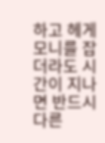하고 헤게모니를 잡더라도 시간이 지나면 반드시 다른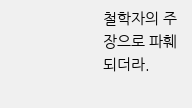철학자의 주장으로 파훼되더라.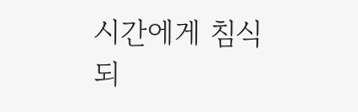시간에게 침식 되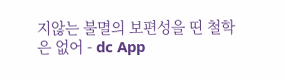지않는 불멸의 보편성을 띤 철학은 없어 - dc App